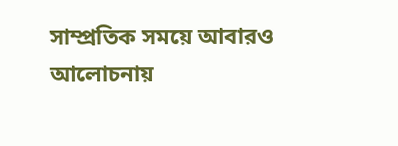সাম্প্রতিক সময়ে আবারও আলোচনায়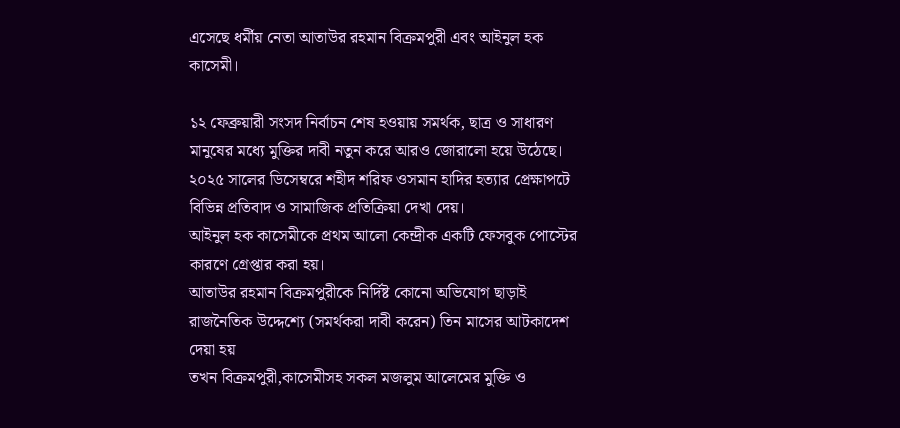এসেছে ধর্মীয় নেতা আতাউর রহমান বিক্রমপুরী এবং আইনুল হক কাসেমী।

১২ ফেব্রুয়ারী সংসদ নির্বাচন শেষ হওয়ায় সমর্থক, ছাত্র ও সাধারণ মানুষের মধ্যে মুক্তির দাবী নতুন করে আরও জোরালো হয়ে উঠেছে।
২০২৫ সালের ডিসেম্বরে শহীদ শরিফ ওসমান হাদির হত্যার প্রেক্ষাপটে বিভিন্ন প্রতিবাদ ও সামাজিক প্রতিক্রিয়া দেখা দেয়।
আইনুল হক কাসেমীকে প্রথম আলো কেন্দ্রীক একটি ফেসবুক পোস্টের কারণে গ্রেপ্তার করা হয়।
আতাউর রহমান বিক্রমপুরীকে নির্দিষ্ট কোনো অভিযোগ ছাড়াই রাজনৈতিক উদ্দেশ্যে (সমর্থকরা দাবী করেন) তিন মাসের আটকাদেশ দেয়া হয়
তখন বিক্রমপুরী,কাসেমীসহ সকল মজলুম আলেমের মুক্তি ও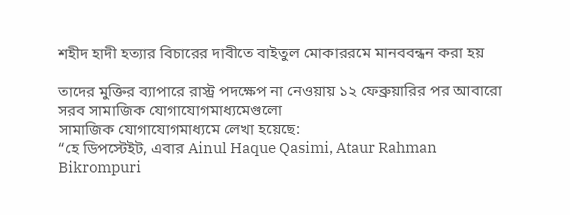শহীদ হাদী হত্যার বিচারের দাবীতে বাইতুল মোকাররমে মানববন্ধন করা হয়

তাদের মুক্তির ব্যাপারে রাস্ট্র পদক্ষেপ না নেওয়ায় ১২ ফেব্রুয়ারির পর আবারো সরব সামাজিক যোগাযোগমাধ্যমেগুলো
সামাজিক যোগাযোগমাধ্যমে লেখা হয়েছে:
“হে ডিপস্টেইট, এবার Ainul Haque Qasimi, Ataur Rahman Bikrompuri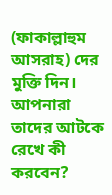(ফাকাল্লাহুম আসরাহ) দের মুক্তি দিন। আপনারা তাদের আটকে রেখে কী করবেন?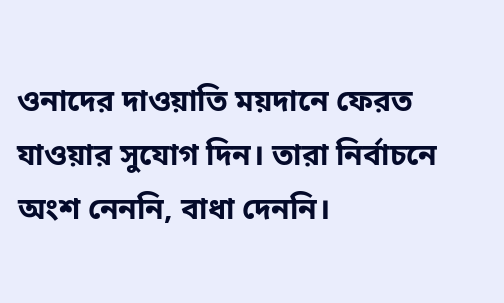ওনাদের দাওয়াতি ময়দানে ফেরত যাওয়ার সুযোগ দিন। তারা নির্বাচনে অংশ নেননি, বাধা দেননি।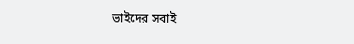ভাইদের সবাই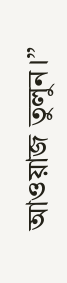আওয়াজ তুলুন।”